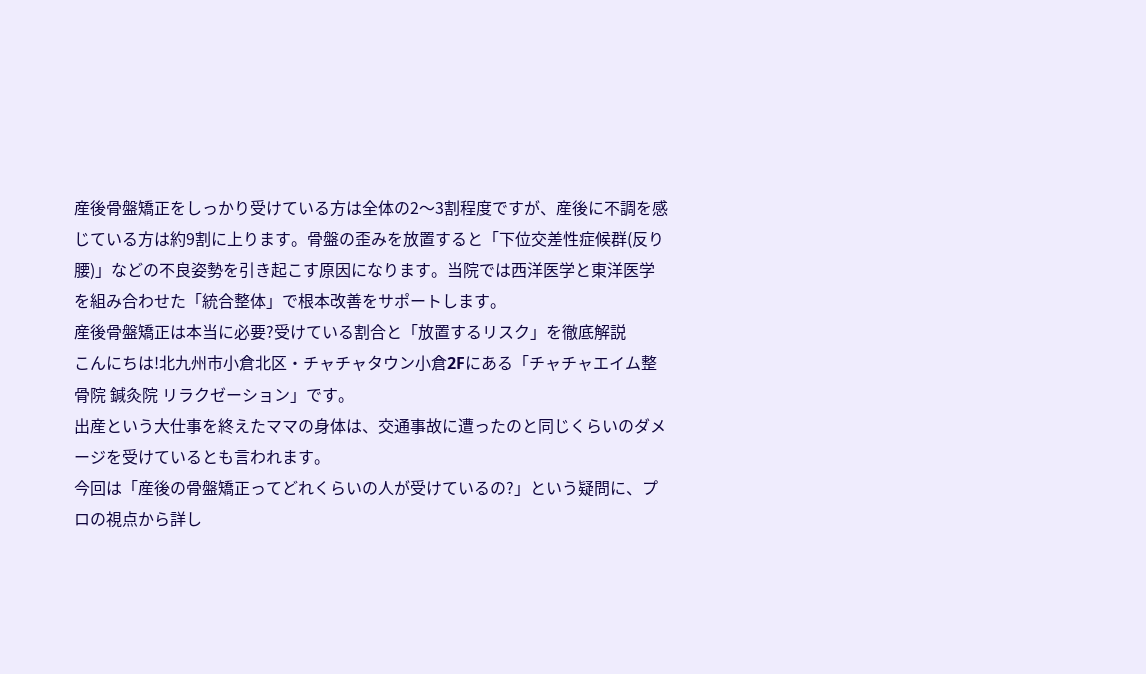産後骨盤矯正をしっかり受けている方は全体の2〜3割程度ですが、産後に不調を感じている方は約9割に上ります。骨盤の歪みを放置すると「下位交差性症候群(反り腰)」などの不良姿勢を引き起こす原因になります。当院では西洋医学と東洋医学を組み合わせた「統合整体」で根本改善をサポートします。
産後骨盤矯正は本当に必要?受けている割合と「放置するリスク」を徹底解説
こんにちは!北九州市小倉北区・チャチャタウン小倉2Fにある「チャチャエイム整骨院 鍼灸院 リラクゼーション」です。
出産という大仕事を終えたママの身体は、交通事故に遭ったのと同じくらいのダメージを受けているとも言われます。
今回は「産後の骨盤矯正ってどれくらいの人が受けているの?」という疑問に、プロの視点から詳し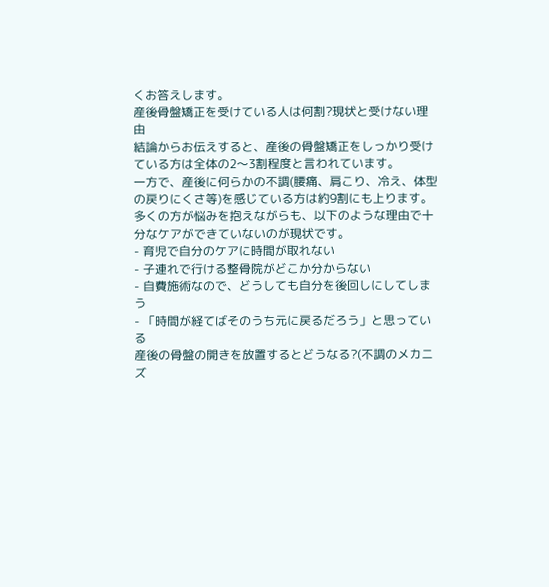くお答えします。
産後骨盤矯正を受けている人は何割?現状と受けない理由
結論からお伝えすると、産後の骨盤矯正をしっかり受けている方は全体の2〜3割程度と言われています。
一方で、産後に何らかの不調(腰痛、肩こり、冷え、体型の戻りにくさ等)を感じている方は約9割にも上ります。
多くの方が悩みを抱えながらも、以下のような理由で十分なケアができていないのが現状です。
- 育児で自分のケアに時間が取れない
- 子連れで行ける整骨院がどこか分からない
- 自費施術なので、どうしても自分を後回しにしてしまう
- 「時間が経てばそのうち元に戻るだろう」と思っている
産後の骨盤の開きを放置するとどうなる?(不調のメカニズ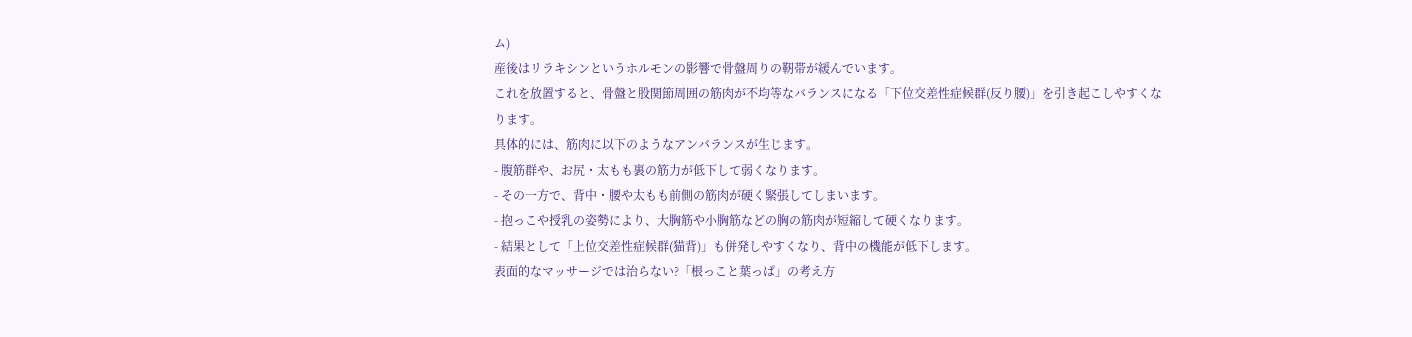ム)
産後はリラキシンというホルモンの影響で骨盤周りの靭帯が緩んでいます。
これを放置すると、骨盤と股関節周囲の筋肉が不均等なバランスになる「下位交差性症候群(反り腰)」を引き起こしやすくなります。
具体的には、筋肉に以下のようなアンバランスが生じます。
- 腹筋群や、お尻・太もも裏の筋力が低下して弱くなります。
- その一方で、背中・腰や太もも前側の筋肉が硬く緊張してしまいます。
- 抱っこや授乳の姿勢により、大胸筋や小胸筋などの胸の筋肉が短縮して硬くなります。
- 結果として「上位交差性症候群(猫背)」も併発しやすくなり、背中の機能が低下します。
表面的なマッサージでは治らない?「根っこと葉っぱ」の考え方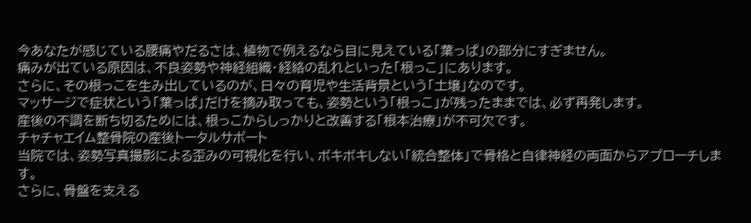今あなたが感じている腰痛やだるさは、植物で例えるなら目に見えている「葉っぱ」の部分にすぎません。
痛みが出ている原因は、不良姿勢や神経組織・経絡の乱れといった「根っこ」にあります。
さらに、その根っこを生み出しているのが、日々の育児や生活背景という「土壌」なのです。
マッサージで症状という「葉っぱ」だけを摘み取っても、姿勢という「根っこ」が残ったままでは、必ず再発します。
産後の不調を断ち切るためには、根っこからしっかりと改善する「根本治療」が不可欠です。
チャチャエイム整骨院の産後トータルサポート
当院では、姿勢写真撮影による歪みの可視化を行い、ボキボキしない「統合整体」で骨格と自律神経の両面からアプローチします。
さらに、骨盤を支える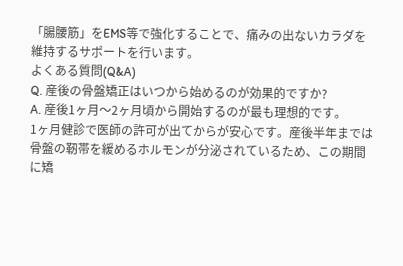「腸腰筋」をEMS等で強化することで、痛みの出ないカラダを維持するサポートを行います。
よくある質問(Q&A)
Q. 産後の骨盤矯正はいつから始めるのが効果的ですか?
A. 産後1ヶ月〜2ヶ月頃から開始するのが最も理想的です。
1ヶ月健診で医師の許可が出てからが安心です。産後半年までは骨盤の靭帯を緩めるホルモンが分泌されているため、この期間に矯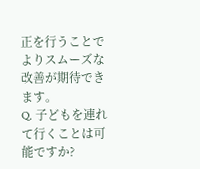正を行うことでよりスムーズな改善が期待できます。
Q. 子どもを連れて行くことは可能ですか?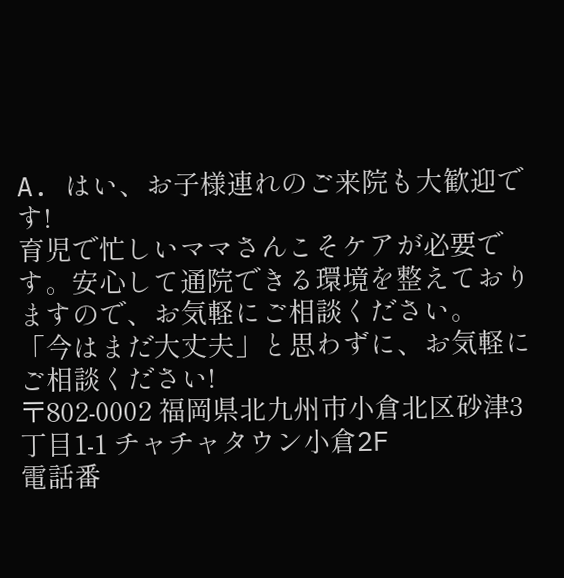A. はい、お子様連れのご来院も大歓迎です!
育児で忙しいママさんこそケアが必要です。安心して通院できる環境を整えておりますので、お気軽にご相談ください。
「今はまだ大丈夫」と思わずに、お気軽にご相談ください!
〒802-0002 福岡県北九州市小倉北区砂津3丁目1-1 チャチャタウン小倉2F
電話番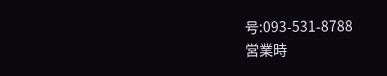号:093-531-8788
営業時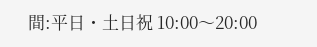間:平日・土日祝 10:00〜20:00